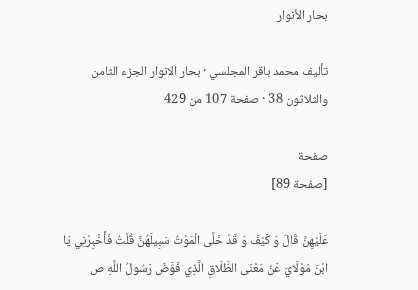بحار الأنوار

تأليف محمد باقر المجلسي · بحار الانوار الجزء الثامن والثلاثون 38 · صفحة 107 من 429

صفحة
[صفحة 89]

عَلَيْهِنَّ قَالَ وَ كَيْفَ وَ قَدْ خَلَّى الْمَوْتُ سَبِيلَهُنَّ قُلْتُ فَأَخْبِرْنِي يَا ابْنَ مَوْلَايَ عَنْ مَعْنَى الطَّلَاقِ الَّذِي فَوَّضَ رَسُولُ اللَّهِ ص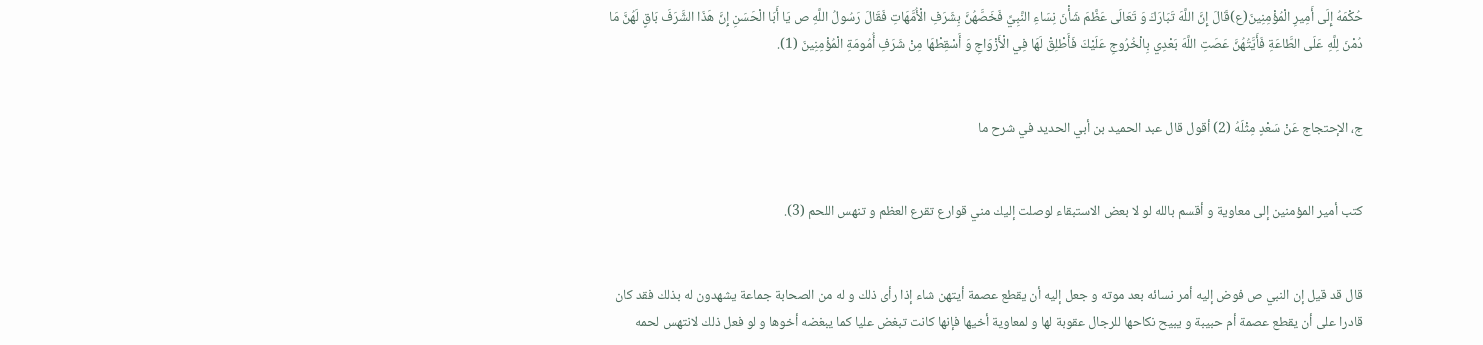حُكْمَهُ إِلَى أَمِيرِ الْمُؤْمِنِينَ(ع)قَالَ إِنَّ اللَّهَ تَبَارَكَ وَ تَعَالَى عَظَّمَ شَأْنَ نِسَاءِ النَّبِيِّ فَخَصَّهُنَّ بِشَرَفِ الْأُمَّهَاتِ فَقَالَ رَسُولُ اللَّهِ ص يَا أَبَا الْحَسَنِ إِنَّ هَذَا الشَّرَفَ بَاقٍ لَهُنَّ مَا دُمْنَ لِلَّهِ عَلَى الطَّاعَةِ فَأَيَّتُهُنَّ عَصَتِ اللَّهَ بَعْدِي بِالْخُرُوجِ عَلَيْكَ فَأَطْلِقْ لَهَا فِي الْأَزْوَاجِ وَ أَسْقِطْهَا مِنْ شَرَفِ أُمُومَةِ الْمُؤْمِنِينَ (1).


ج، الإحتجاج عَنْ سَعْدٍ مِثْلَهُ (2) أقول قال عبد الحميد بن أبي الحديد في شرح ما


كتب أمير المؤمنين إلى معاوية و أقسم بالله لو لا بعض الاستبقاء لوصلت إليك مني قوارع تقرع العظم و تنهس اللحم (3).


قال قد قيل إن النبي ص فوض إليه أمر نسائه بعد موته و جعل إليه أن يقطع عصمة أيتهن شاء إذا رأى ذلك و له من الصحابة جماعة يشهدون له بذلك فقد كان قادرا على أن يقطع عصمة أم حبيبة و يبيح نكاحها للرجال عقوبة لها و لمعاوية أخيها فإنها كانت تبغض عليا كما يبغضه أخوها و لو فعل ذلك لانتهس لحمه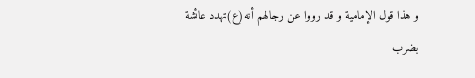و هذا قول الإمامية و قد رووا عن رجالهم أنه(ع)تهدد عائشة بضرب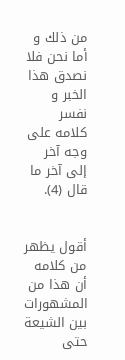من ذلك و أما نحن فلا نصدق هذا الخبر و نفسر كلامه على وجه آخر إلى آخر ما قال (4).


أقول يظهر من كلامه أن هذا من المشهورات بين الشيعة حتى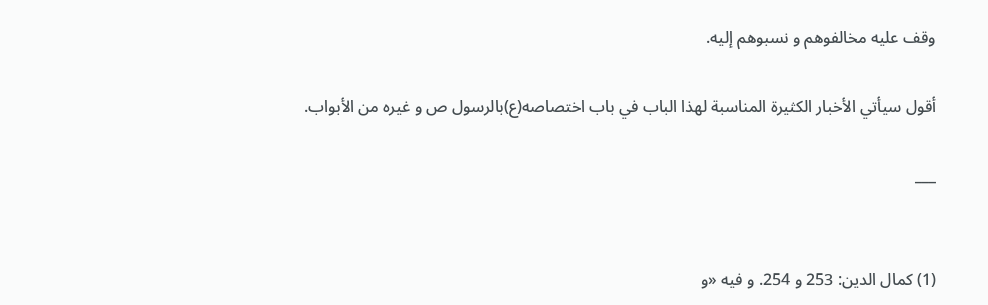وقف عليه مخالفوهم و نسبوهم إليه.

أقول سيأتي الأخبار الكثيرة المناسبة لهذا الباب في باب اختصاصه(ع)بالرسول ص و غيره من الأبواب.

___


(1) كمال الدين: 253 و 254. و فيه «و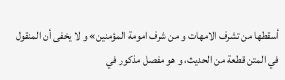أسقطها من تشرف الامهات و من شرف امومة المؤمنين» و لا يخفى أن المنقول في المتن قطعة من الحديث، و هو مفصل مذكور في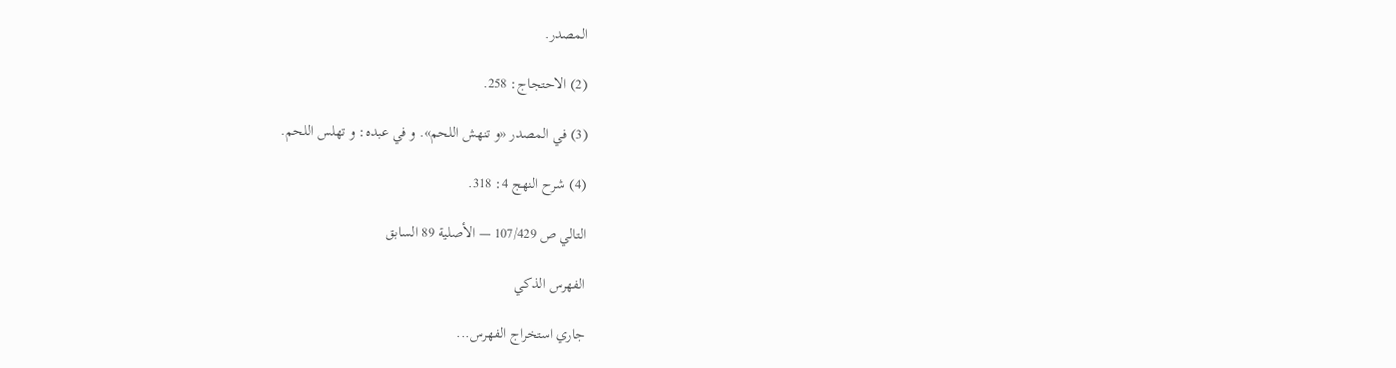المصدر.

(2) الاحتجاج: 258.

(3) في المصدر «و تنهش اللحم». و في عبده: و تهلس اللحم.

(4) شرح النهج 4: 318.

التالي ص 107/429 — الأصلية 89 السابق

الفهرس الذكي

جاري استخراج الفهرس...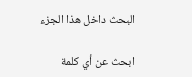البحث داخل هذا الجزء

ابحث عن أي كلمة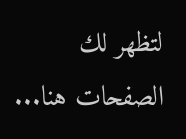لتظهر لك الصفحات هنا...